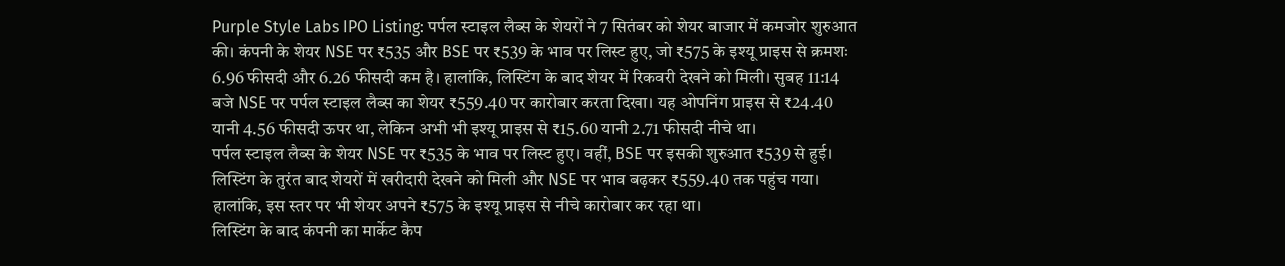Purple Style Labs IPO Listing: पर्पल स्टाइल लैब्स के शेयरों ने 7 सितंबर को शेयर बाजार में कमजोर शुरुआत की। कंपनी के शेयर NSE पर ₹535 और BSE पर ₹539 के भाव पर लिस्ट हुए, जो ₹575 के इश्यू प्राइस से क्रमशः 6.96 फीसदी और 6.26 फीसदी कम है। हालांकि, लिस्टिंग के बाद शेयर में रिकवरी देखने को मिली। सुबह 11:14 बजे NSE पर पर्पल स्टाइल लैब्स का शेयर ₹559.40 पर कारोबार करता दिखा। यह ओपनिंग प्राइस से ₹24.40 यानी 4.56 फीसदी ऊपर था, लेकिन अभी भी इश्यू प्राइस से ₹15.60 यानी 2.71 फीसदी नीचे था।
पर्पल स्टाइल लैब्स के शेयर NSE पर ₹535 के भाव पर लिस्ट हुए। वहीं, BSE पर इसकी शुरुआत ₹539 से हुई। लिस्टिंग के तुरंत बाद शेयरों में खरीदारी देखने को मिली और NSE पर भाव बढ़कर ₹559.40 तक पहुंच गया। हालांकि, इस स्तर पर भी शेयर अपने ₹575 के इश्यू प्राइस से नीचे कारोबार कर रहा था।
लिस्टिंग के बाद कंपनी का मार्केट कैप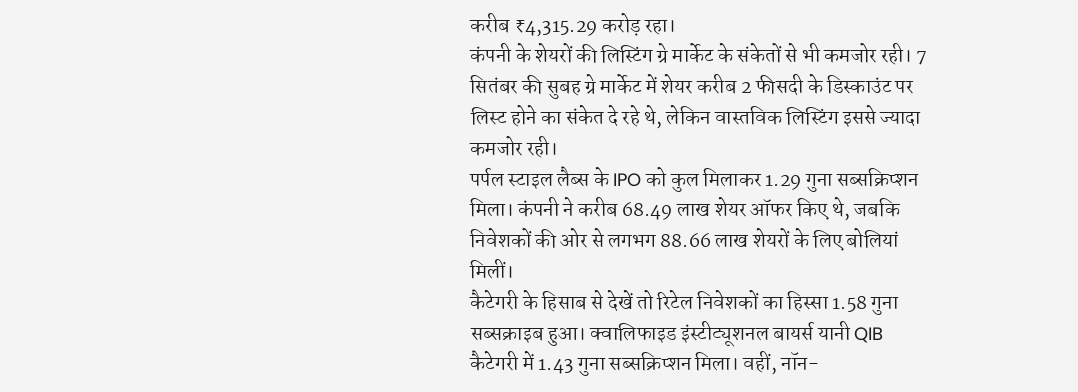करीब ₹4,315.29 करोड़ रहा।
कंपनी के शेयरों की लिस्टिंग ग्रे मार्केट के संकेतों से भी कमजोर रही। 7 सितंबर की सुबह ग्रे मार्केट में शेयर करीब 2 फीसदी के डिस्काउंट पर लिस्ट होने का संकेत दे रहे थे, लेकिन वास्तविक लिस्टिंग इससे ज्यादा कमजोर रही।
पर्पल स्टाइल लैब्स के IPO को कुल मिलाकर 1.29 गुना सब्सक्रिप्शन मिला। कंपनी ने करीब 68.49 लाख शेयर ऑफर किए थे, जबकि निवेशकों की ओर से लगभग 88.66 लाख शेयरों के लिए बोलियां मिलीं।
कैटेगरी के हिसाब से देखें तो रिटेल निवेशकों का हिस्सा 1.58 गुना सब्सक्राइब हुआ। क्वालिफाइड इंस्टीट्यूशनल बायर्स यानी QIB कैटेगरी में 1.43 गुना सब्सक्रिप्शन मिला। वहीं, नॉन-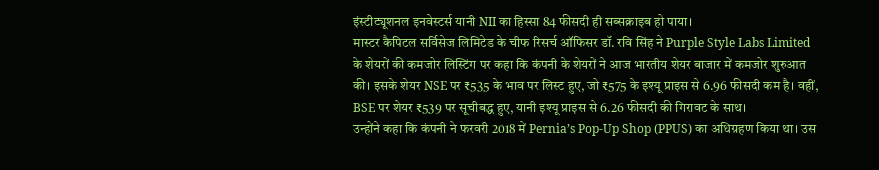इंस्टीट्यूशनल इनवेस्टर्स यानी NII का हिस्सा 84 फीसदी ही सब्सक्राइब हो पाया।
मास्टर कैपिटल सर्विसेज लिमिटेड के चीफ रिसर्च ऑफिसर डॉ. रवि सिंह ने Purple Style Labs Limited के शेयरों की कमजोर लिस्टिंग पर कहा कि कंपनी के शेयरों ने आज भारतीय शेयर बाजार में कमजोर शुरुआत की। इसके शेयर NSE पर ₹535 के भाव पर लिस्ट हुए, जो ₹575 के इश्यू प्राइस से 6.96 फीसदी कम है। वहीं, BSE पर शेयर ₹539 पर सूचीबद्ध हुए, यानी इश्यू प्राइस से 6.26 फीसदी की गिरावट के साथ।
उन्होंने कहा कि कंपनी ने फरवरी 2018 में Pernia’s Pop-Up Shop (PPUS) का अधिग्रहण किया था। उस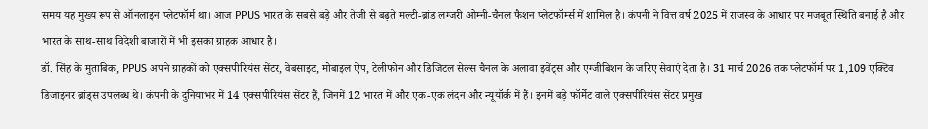समय यह मुख्य रूप से ऑनलाइन प्लेटफॉर्म था। आज PPUS भारत के सबसे बड़े और तेजी से बढ़ते मल्टी-ब्रांड लग्जरी ओम्नी-चैनल फैशन प्लेटफॉर्म्स में शामिल है। कंपनी ने वित्त वर्ष 2025 में राजस्व के आधार पर मजबूत स्थिति बनाई है और भारत के साथ-साथ विदेशी बाजारों में भी इसका ग्राहक आधार है।
डॉ. सिंह के मुताबिक, PPUS अपने ग्राहकों को एक्सपीरियंस सेंटर, वेबसाइट, मोबाइल ऐप, टेलीफोन और डिजिटल सेल्स चैनल के अलावा इवेंट्स और एग्जीबिशन के जरिए सेवाएं देता है। 31 मार्च 2026 तक प्लेटफॉर्म पर 1,109 एक्टिव डिजाइनर ब्रांड्स उपलब्ध थे। कंपनी के दुनियाभर में 14 एक्सपीरियंस सेंटर हैं, जिनमें 12 भारत में और एक-एक लंदन और न्यूयॉर्क में हैं। इनमें बड़े फॉर्मेट वाले एक्सपीरियंस सेंटर प्रमुख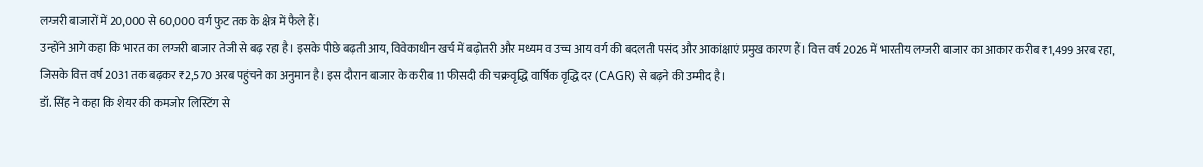लग्जरी बाजारों में 20,000 से 60,000 वर्ग फुट तक के क्षेत्र में फैले हैं।
उन्होंने आगे कहा कि भारत का लग्जरी बाजार तेजी से बढ़ रहा है। इसके पीछे बढ़ती आय, विवेकाधीन खर्च में बढ़ोतरी और मध्यम व उच्च आय वर्ग की बदलती पसंद और आकांक्षाएं प्रमुख कारण हैं। वित्त वर्ष 2026 में भारतीय लग्जरी बाजार का आकार करीब ₹1,499 अरब रहा, जिसके वित्त वर्ष 2031 तक बढ़कर ₹2,570 अरब पहुंचने का अनुमान है। इस दौरान बाजार के करीब 11 फीसदी की चक्रवृद्धि वार्षिक वृद्धि दर (CAGR) से बढ़ने की उम्मीद है।
डॉ. सिंह ने कहा कि शेयर की कमजोर लिस्टिंग से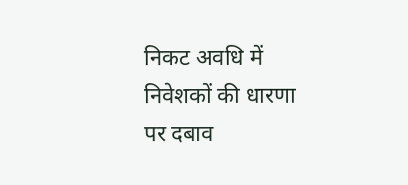निकट अवधि में निवेशकों की धारणा पर दबाव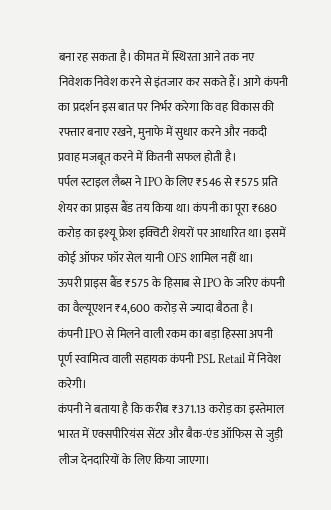बना रह सकता है। कीमत में स्थिरता आने तक नए निवेशक निवेश करने से इंतजार कर सकते हैं। आगे कंपनी का प्रदर्शन इस बात पर निर्भर करेगा कि वह विकास की रफ्तार बनाए रखने, मुनाफे में सुधार करने और नकदी प्रवाह मजबूत करने में कितनी सफल होती है।
पर्पल स्टाइल लैब्स ने IPO के लिए ₹546 से ₹575 प्रति शेयर का प्राइस बैंड तय किया था। कंपनी का पूरा ₹680 करोड़ का इश्यू फ्रेश इक्विटी शेयरों पर आधारित था। इसमें कोई ऑफर फॉर सेल यानी OFS शामिल नहीं था।
ऊपरी प्राइस बैंड ₹575 के हिसाब से IPO के जरिए कंपनी का वैल्यूएशन ₹4,600 करोड़ से ज्यादा बैठता है।
कंपनी IPO से मिलने वाली रकम का बड़ा हिस्सा अपनी पूर्ण स्वामित्व वाली सहायक कंपनी PSL Retail में निवेश करेगी।
कंपनी ने बताया है कि करीब ₹371.13 करोड़ का इस्तेमाल भारत में एक्सपीरियंस सेंटर और बैक-एंड ऑफिस से जुड़ी लीज देनदारियों के लिए किया जाएगा।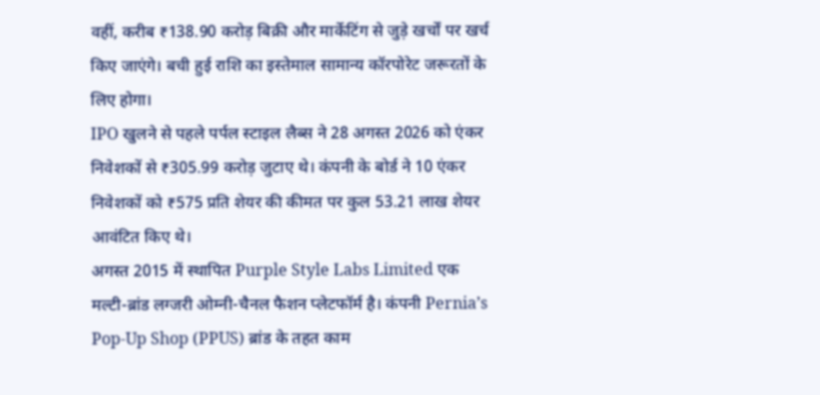वहीं, करीब ₹138.90 करोड़ बिक्री और मार्केटिंग से जुड़े खर्चों पर खर्च किए जाएंगे। बची हुई राशि का इस्तेमाल सामान्य कॉरपोरेट जरूरतों के लिए होगा।
IPO खुलने से पहले पर्पल स्टाइल लैब्स ने 28 अगस्त 2026 को एंकर निवेशकों से ₹305.99 करोड़ जुटाए थे। कंपनी के बोर्ड ने 10 एंकर निवेशकों को ₹575 प्रति शेयर की कीमत पर कुल 53.21 लाख शेयर आवंटित किए थे।
अगस्त 2015 में स्थापित Purple Style Labs Limited एक मल्टी-ब्रांड लग्जरी ओम्नी-चैनल फैशन प्लेटफॉर्म है। कंपनी Pernia’s Pop-Up Shop (PPUS) ब्रांड के तहत काम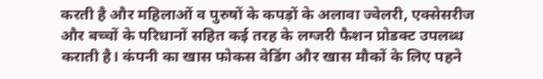करती है और महिलाओं व पुरुषों के कपड़ों के अलावा ज्वेलरी, एक्सेसरीज और बच्चों के परिधानों सहित कई तरह के लग्जरी फैशन प्रोडक्ट उपलब्ध कराती है। कंपनी का खास फोकस वेडिंग और खास मौकों के लिए पहने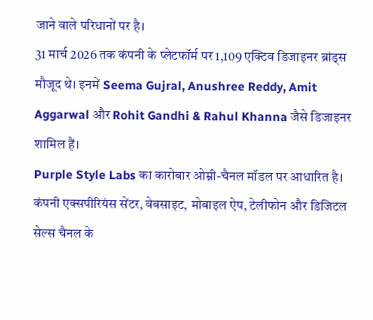जाने वाले परिधानों पर है।
31 मार्च 2026 तक कंपनी के प्लेटफॉर्म पर 1,109 एक्टिव डिजाइनर ब्रांड्स मौजूद थे। इनमें Seema Gujral, Anushree Reddy, Amit Aggarwal और Rohit Gandhi & Rahul Khanna जैसे डिजाइनर शामिल हैं।
Purple Style Labs का कारोबार ओम्नी-चैनल मॉडल पर आधारित है। कंपनी एक्सपीरियंस सेंटर, वेबसाइट, मोबाइल ऐप, टेलीफोन और डिजिटल सेल्स चैनल के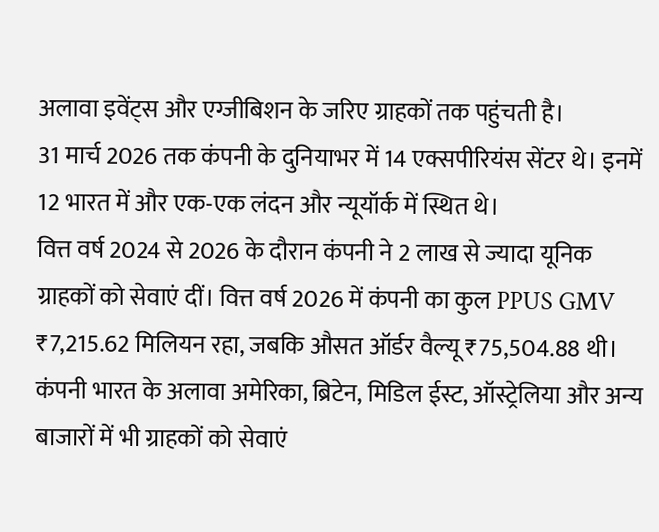अलावा इवेंट्स और एग्जीबिशन के जरिए ग्राहकों तक पहुंचती है।
31 मार्च 2026 तक कंपनी के दुनियाभर में 14 एक्सपीरियंस सेंटर थे। इनमें 12 भारत में और एक-एक लंदन और न्यूयॉर्क में स्थित थे।
वित्त वर्ष 2024 से 2026 के दौरान कंपनी ने 2 लाख से ज्यादा यूनिक ग्राहकों को सेवाएं दीं। वित्त वर्ष 2026 में कंपनी का कुल PPUS GMV ₹7,215.62 मिलियन रहा, जबकि औसत ऑर्डर वैल्यू ₹75,504.88 थी।
कंपनी भारत के अलावा अमेरिका, ब्रिटेन, मिडिल ईस्ट, ऑस्ट्रेलिया और अन्य बाजारों में भी ग्राहकों को सेवाएं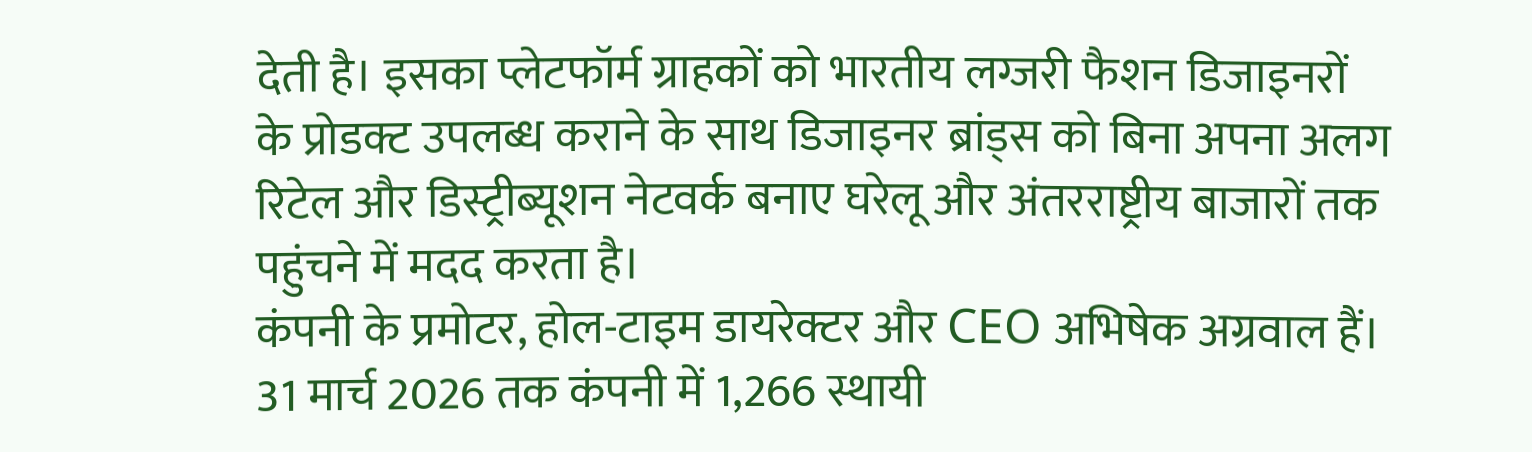देती है। इसका प्लेटफॉर्म ग्राहकों को भारतीय लग्जरी फैशन डिजाइनरों के प्रोडक्ट उपलब्ध कराने के साथ डिजाइनर ब्रांड्स को बिना अपना अलग रिटेल और डिस्ट्रीब्यूशन नेटवर्क बनाए घरेलू और अंतरराष्ट्रीय बाजारों तक पहुंचने में मदद करता है।
कंपनी के प्रमोटर, होल-टाइम डायरेक्टर और CEO अभिषेक अग्रवाल हैं। 31 मार्च 2026 तक कंपनी में 1,266 स्थायी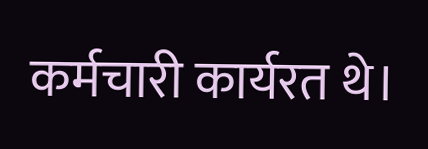कर्मचारी कार्यरत थे।